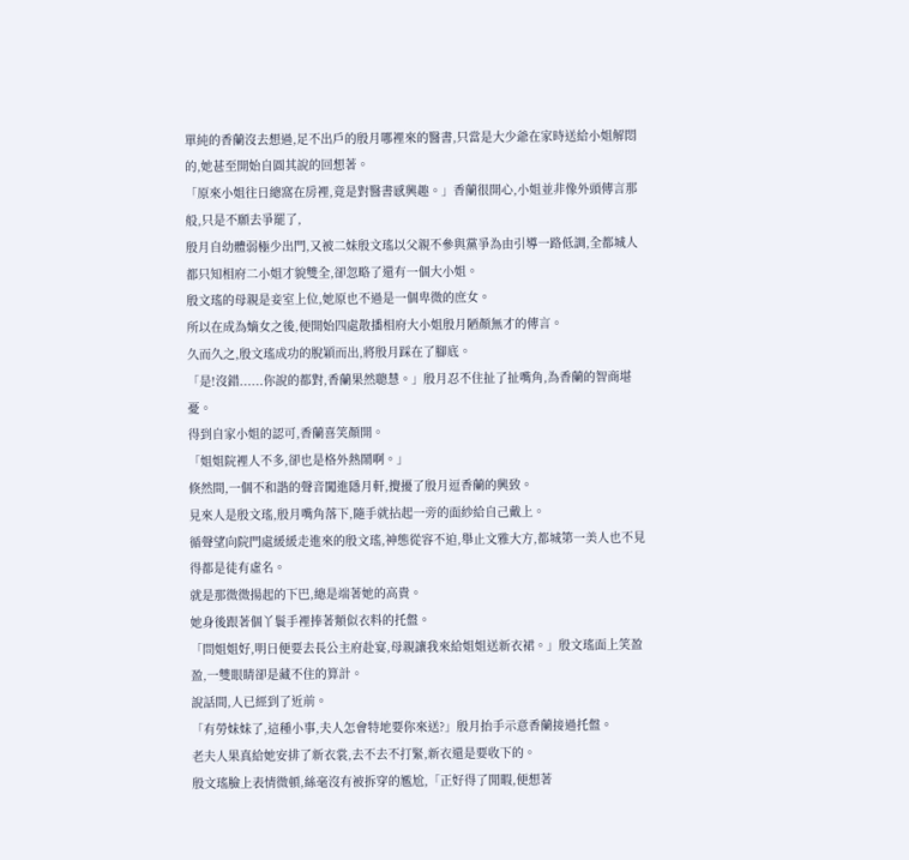單純的香蘭沒去想過,足不出戶的殷月哪裡來的醫書,只當是大少爺在家時送給小姐解悶的,她甚至開始自圓其說的回想著。
「原來小姐往日總窩在房裡,竟是對醫書感興趣。」香蘭很開心,小姐並非像外頭傳言那般,只是不願去爭罷了,
殷月自幼體弱極少出門,又被二妹殷文瑤以父親不參與黨爭為由引導一路低調,全都城人都只知相府二小姐才貌雙全,卻忽略了還有一個大小姐。
殷文瑤的母親是妾室上位,她原也不過是一個卑微的庶女。
所以在成為嫡女之後,便開始四處散播相府大小姐殷月陋顏無才的傳言。
久而久之,殷文瑤成功的脫穎而出,將殷月踩在了腳底。
「是!沒錯......你說的都對,香蘭果然聰慧。」殷月忍不住扯了扯嘴角,為香蘭的智商堪憂。
得到自家小姐的認可,香蘭喜笑顏開。
「姐姐院裡人不多,卻也是格外熱鬧啊。」
倏然間,一個不和諧的聲音闖進隱月軒,攪擾了殷月逗香蘭的興致。
見來人是殷文瑤,殷月嘴角落下,隨手就拈起一旁的面紗給自己戴上。
循聲望向院門處緩緩走進來的殷文瑤,神態從容不迫,舉止文雅大方,都城第一美人也不見得都是徒有虛名。
就是那微微揚起的下巴,總是端著她的高貴。
她身後跟著個丫鬟手裡捧著類似衣料的托盤。
「問姐姐好,明日便要去長公主府赴宴,母親讓我來給姐姐送新衣裙。」殷文瑤面上笑盈盈,一雙眼睛卻是藏不住的算計。
說話間,人已經到了近前。
「有勞妹妹了,這種小事,夫人怎會特地要你來送?」殷月抬手示意香蘭接過托盤。
老夫人果真給她安排了新衣裳,去不去不打緊,新衣還是要收下的。
殷文瑤臉上表情微頓,絲毫沒有被拆穿的尷尬,「正好得了閒暇,便想著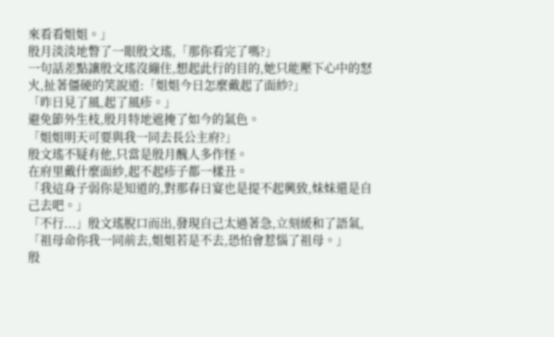來看看姐姐。」
殷月淡淡地瞥了一眼殷文瑤,「那你看完了嗎?」
一句話差點讓殷文瑤沒繃住,想起此行的目的,她只能壓下心中的怒火,扯著僵硬的笑說道:「姐姐今日怎麼戴起了面紗?」
「昨日見了風,起了風疹。」
避免節外生枝,殷月特地遮掩了如今的氣色。
「姐姐明天可要與我一同去長公主府?」
殷文瑤不疑有他,只當是殷月醜人多作怪。
在府里戴什麼面紗,起不起疹子都一樣丑。
「我這身子弱你是知道的,對那春日宴也是提不起興致,妹妹還是自己去吧。」
「不行...」殷文瑤脫口而出,發現自己太過著急,立刻緩和了語氣,「祖母命你我一同前去,姐姐若是不去,恐怕會惹惱了祖母。」
殷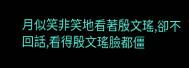月似笑非笑地看著殷文瑤,卻不回話,看得殷文瑤臉都僵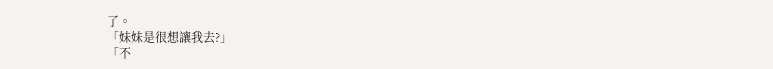了。
「妹妹是很想讓我去?」
「不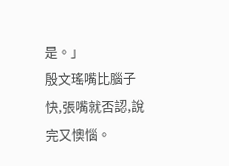是。」
殷文瑤嘴比腦子快,張嘴就否認,說完又懊惱。